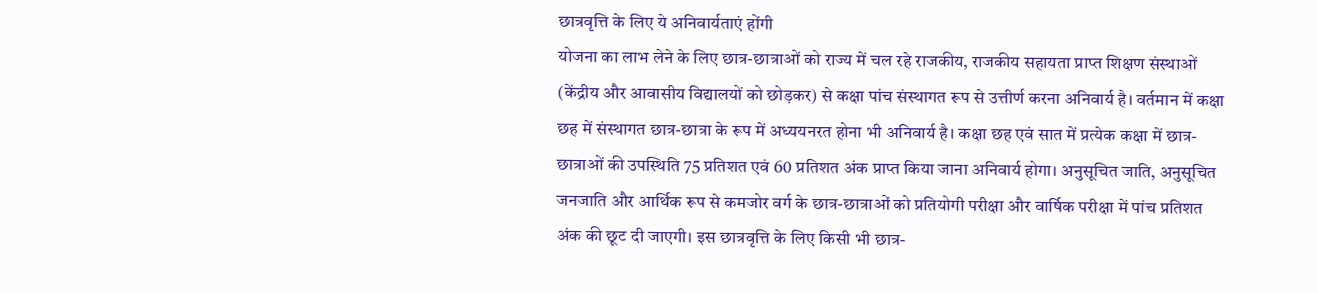छात्रवृत्ति के लिए ये अनिवार्यताएं होंगी
योजना का लाभ लेने के लिए छात्र-छात्राओं को राज्य में चल रहे राजकीय, राजकीय सहायता प्राप्त शिक्षण संस्थाओं (केंद्रीय और आवासीय विद्यालयों को छोड़कर) से कक्षा पांच संस्थागत रूप से उत्तीर्ण करना अनिवार्य है। वर्तमान में कक्षा छह में संस्थागत छात्र-छात्रा के रूप में अध्ययनरत होना भी अनिवार्य है। कक्षा छह एवं सात में प्रत्येक कक्षा में छात्र-छात्राओं की उपस्थिति 75 प्रतिशत एवं 60 प्रतिशत अंक प्राप्त किया जाना अनिवार्य होगा। अनुसूचित जाति, अनुसूचित जनजाति और आर्थिक रूप से कमजोर वर्ग के छात्र-छात्राओं को प्रतियोगी परीक्षा और वार्षिक परीक्षा में पांच प्रतिशत अंक की छूट दी जाएगी। इस छात्रवृत्ति के लिए किसी भी छात्र-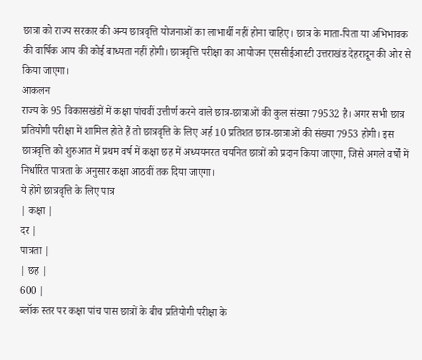छात्रा को राज्य सरकार की अन्य छात्रवृत्ति योजनाओं का लाभार्थी नहीं होना चाहिए। छात्र के माता-पिता या अभिभावक की वार्षिक आय की कोई बाध्यता नहीं होगी। छात्रवृत्ति परीक्षा का आयोजन एससीईआरटी उत्तराखंड देहरादून की ओर से किया जाएगा।
आकलन
राज्य के 95 विकासखंडों में कक्षा पांचवीं उत्तीर्ण करने वाले छात्र-छात्राओं की कुल संख्या 79532 है। अगर सभी छात्र प्रतियोगी परीक्षा में शामिल होते हैं तो छात्रवृत्ति के लिए अर्ह 10 प्रतिशत छात्र-छात्राओं की संख्या 7953 होगी। इस छात्रवृत्ति को शुरुआत में प्रथम वर्ष में कक्षा छह में अध्ययनरत चयनित छात्रों को प्रदान किया जाएगा, जिसे अगले वर्षों में निर्धारित पात्रता के अनुसार कक्षा आठवीं तक दिया जाएगा।
ये होंगे छात्रवृत्ति के लिए पात्र
| कक्षा |
दर |
पात्रता |
| छह |
600 |
ब्लॉक स्तर पर कक्षा पांच पास छात्रों के बीच प्रतियोगी परीक्षा के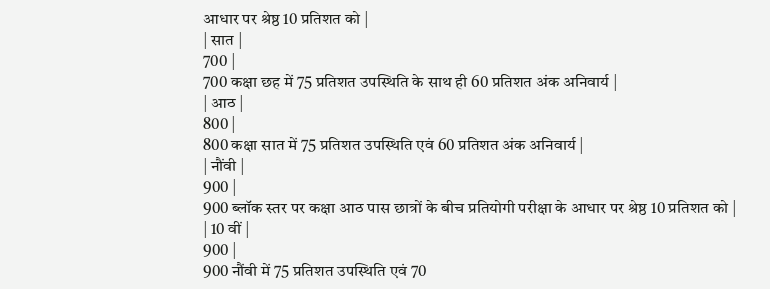आधार पर श्रेष्ठ 10 प्रतिशत को |
| सात |
700 |
700 कक्षा छह में 75 प्रतिशत उपस्थिति के साथ ही 60 प्रतिशत अंक अनिवार्य |
| आठ |
800 |
800 कक्षा सात में 75 प्रतिशत उपस्थिति एवं 60 प्रतिशत अंक अनिवार्य |
| नौंवी |
900 |
900 ब्लॉक स्तर पर कक्षा आठ पास छात्रों के बीच प्रतियोगी परीक्षा के आधार पर श्रेष्ठ 10 प्रतिशत को |
| 10 वीं |
900 |
900 नौंवी में 75 प्रतिशत उपस्थिति एवं 70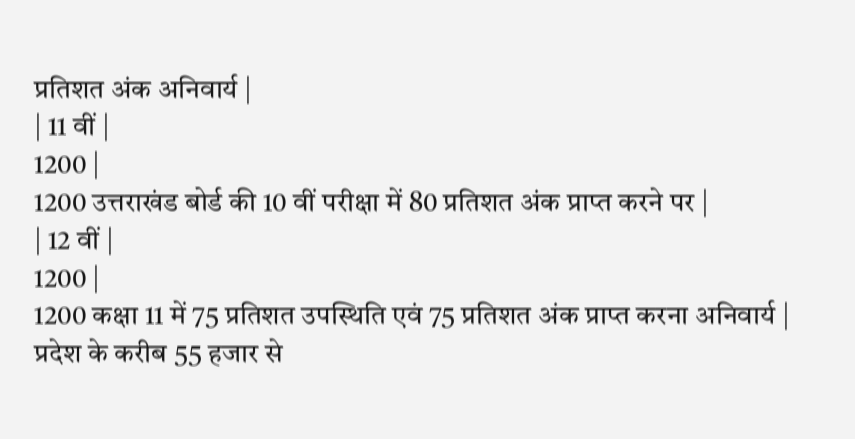प्रतिशत अंक अनिवार्य |
| 11 वीं |
1200 |
1200 उत्तराखंड बोर्ड की 10 वीं परीक्षा में 80 प्रतिशत अंक प्राप्त करने पर |
| 12 वीं |
1200 |
1200 कक्षा 11 में 75 प्रतिशत उपस्थिति एवं 75 प्रतिशत अंक प्राप्त करना अनिवार्य |
प्रदेश के करीब 55 हजार से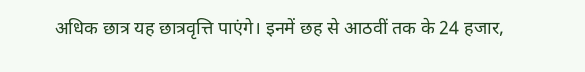अधिक छात्र यह छात्रवृत्ति पाएंगे। इनमें छह से आठवीं तक के 24 हजार,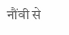नौंवी से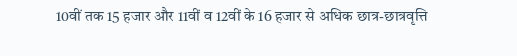10वीं तक 15 हजार और 11वीं व 12वीं के 16 हजार से अधिक छात्र-छात्रवृत्ति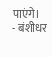पाएंगे।
- बंशीधर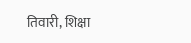तिवारी, शिक्षा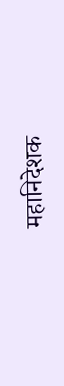महानिदेशक